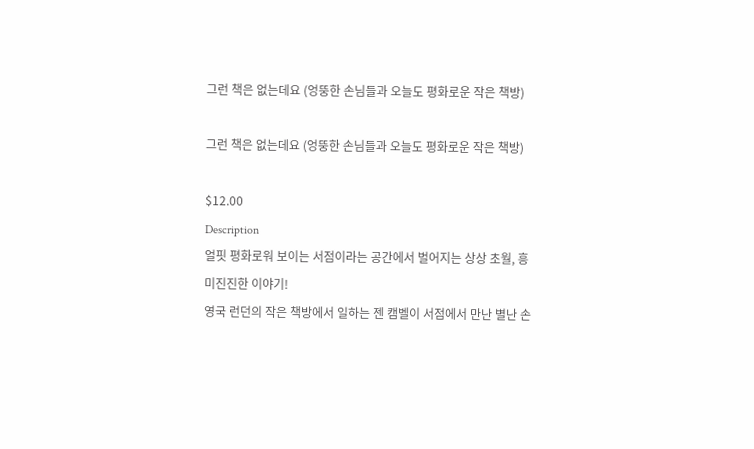그런 책은 없는데요 (엉뚱한 손님들과 오늘도 평화로운 작은 책방)

그런 책은 없는데요 (엉뚱한 손님들과 오늘도 평화로운 작은 책방)

$12.00
Description
얼핏 평화로워 보이는 서점이라는 공간에서 벌어지는 상상 초월, 흥미진진한 이야기!
영국 런던의 작은 책방에서 일하는 젠 캠벨이 서점에서 만난 별난 손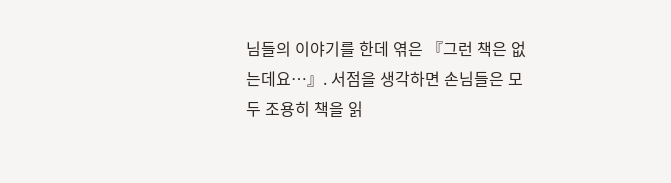님들의 이야기를 한데 엮은 『그런 책은 없는데요…』. 서점을 생각하면 손님들은 모두 조용히 책을 읽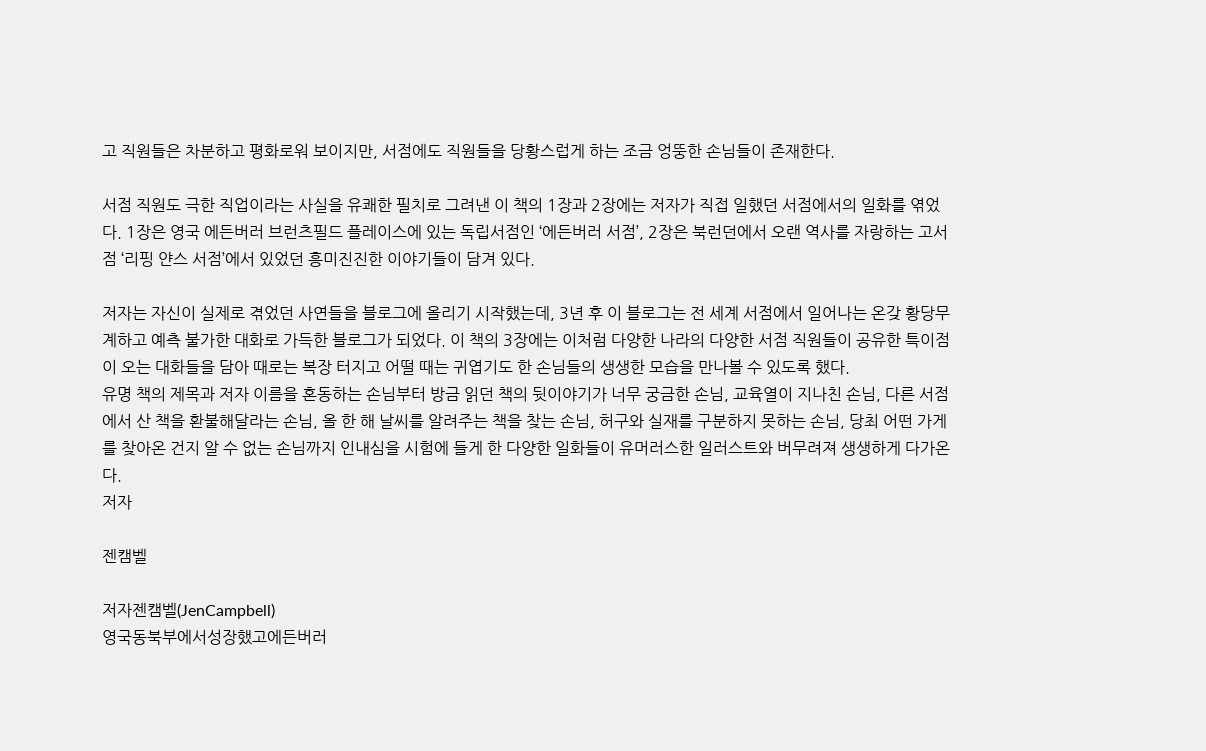고 직원들은 차분하고 평화로워 보이지만, 서점에도 직원들을 당황스럽게 하는 조금 엉뚱한 손님들이 존재한다.

서점 직원도 극한 직업이라는 사실을 유쾌한 필치로 그려낸 이 책의 1장과 2장에는 저자가 직접 일했던 서점에서의 일화를 엮었다. 1장은 영국 에든버러 브런츠필드 플레이스에 있는 독립서점인 ‘에든버러 서점’, 2장은 북런던에서 오랜 역사를 자랑하는 고서점 ‘리핑 얀스 서점’에서 있었던 흥미진진한 이야기들이 담겨 있다.

저자는 자신이 실제로 겪었던 사연들을 블로그에 올리기 시작했는데, 3년 후 이 블로그는 전 세계 서점에서 일어나는 온갖 황당무계하고 예측 불가한 대화로 가득한 블로그가 되었다. 이 책의 3장에는 이처럼 다양한 나라의 다양한 서점 직원들이 공유한 특이점이 오는 대화들을 담아 때로는 복장 터지고 어떨 때는 귀엽기도 한 손님들의 생생한 모습을 만나볼 수 있도록 했다.
유명 책의 제목과 저자 이름을 혼동하는 손님부터 방금 읽던 책의 뒷이야기가 너무 궁금한 손님, 교육열이 지나친 손님, 다른 서점에서 산 책을 환불해달라는 손님, 올 한 해 날씨를 알려주는 책을 찾는 손님, 허구와 실재를 구분하지 못하는 손님, 당최 어떤 가게를 찾아온 건지 알 수 없는 손님까지 인내심을 시험에 들게 한 다양한 일화들이 유머러스한 일러스트와 버무려져 생생하게 다가온다.
저자

젠캠벨

저자젠캠벨(JenCampbell)
영국동북부에서성장했고에든버러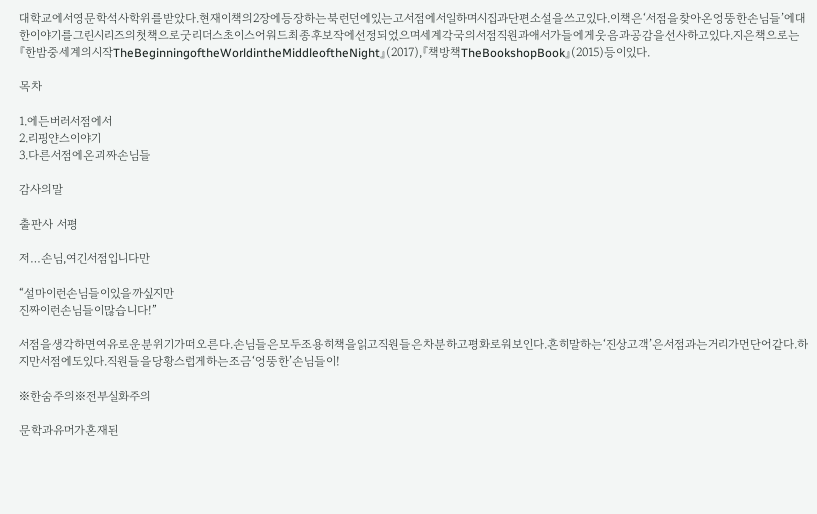대학교에서영문학석사학위를받았다.현재이책의2장에등장하는북런던에있는고서점에서일하며시집과단편소설을쓰고있다.이책은‘서점을찾아온엉뚱한손님들’에대한이야기를그린시리즈의첫책으로굿리더스초이스어워드최종후보작에선정되었으며세계각국의서점직원과애서가들에게웃음과공감을선사하고있다.지은책으로는『한밤중세계의시작TheBeginningoftheWorldintheMiddleoftheNight』(2017),『책방책TheBookshopBook』(2015)등이있다.

목차

1.에든버러서점에서
2.리핑얀스이야기
3.다른서점에온괴짜손님들

감사의말

출판사 서평

저…손님,여긴서점입니다만

“설마이런손님들이있을까싶지만
진짜이런손님들이많습니다!”

서점을생각하면여유로운분위기가떠오른다.손님들은모두조용히책을읽고직원들은차분하고평화로워보인다.흔히말하는‘진상고객’은서점과는거리가먼단어같다.하지만서점에도있다.직원들을당황스럽게하는조금‘엉뚱한’손님들이!

※한숨주의※전부실화주의

문학과유머가혼재된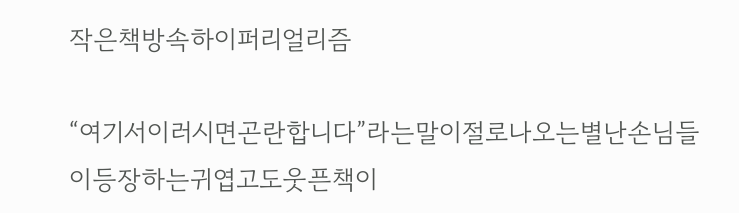작은책방속하이퍼리얼리즘

“여기서이러시면곤란합니다”라는말이절로나오는별난손님들이등장하는귀엽고도웃픈책이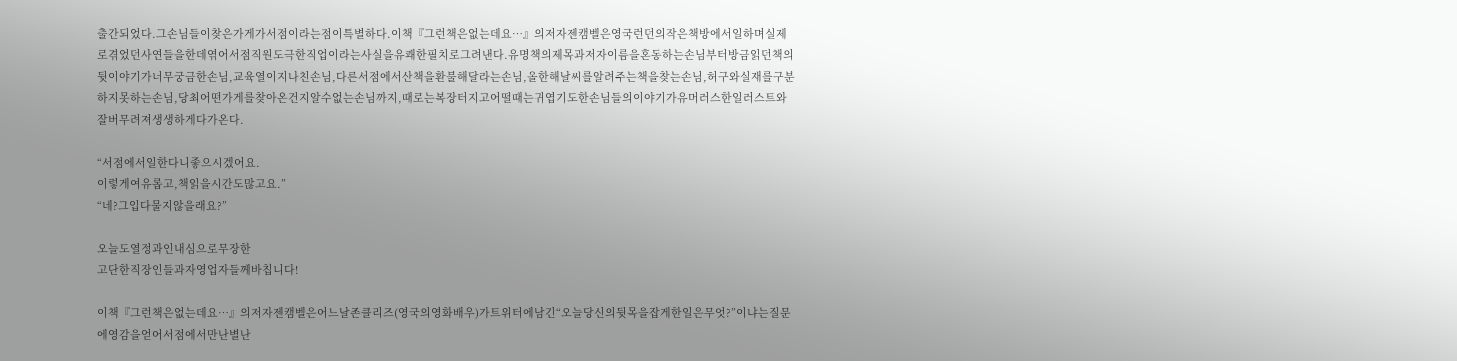출간되었다.그손님들이찾은가게가서점이라는점이특별하다.이책『그런책은없는데요…』의저자젠캠벨은영국런던의작은책방에서일하며실제로겪었던사연들을한데엮어서점직원도극한직업이라는사실을유쾌한필치로그려낸다.유명책의제목과저자이름을혼동하는손님부터방금읽던책의뒷이야기가너무궁금한손님,교육열이지나친손님,다른서점에서산책을환불해달라는손님,올한해날씨를알려주는책을찾는손님,허구와실재를구분하지못하는손님,당최어떤가게를찾아온건지알수없는손님까지,때로는복장터지고어떨때는귀엽기도한손님들의이야기가유머러스한일러스트와잘버무려져생생하게다가온다.

“서점에서일한다니좋으시겠어요.
이렇게여유롭고,책읽을시간도많고요.”
“네?그입다물지않을래요?”

오늘도열정과인내심으로무장한
고단한직장인들과자영업자들께바칩니다!

이책『그런책은없는데요…』의저자젠캠벨은어느날존클리즈(영국의영화배우)가트위터에남긴“오늘당신의뒷목을잡게한일은무엇?”이냐는질문에영감을얻어서점에서만난별난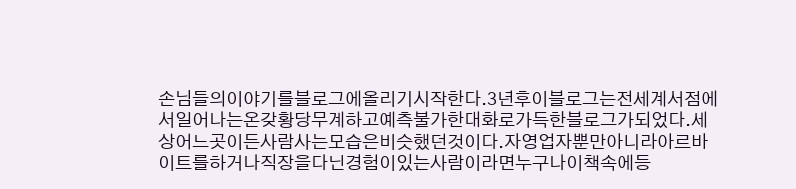손님들의이야기를블로그에올리기시작한다.3년후이블로그는전세계서점에서일어나는온갖황당무계하고예측불가한대화로가득한블로그가되었다.세상어느곳이든사람사는모습은비슷했던것이다.자영업자뿐만아니라아르바이트를하거나직장을다닌경험이있는사람이라면누구나이책속에등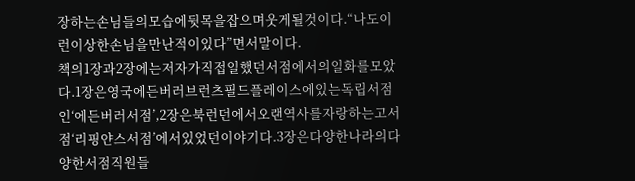장하는손님들의모습에뒷목을잡으며웃게될것이다.“나도이런이상한손님을만난적이있다”면서말이다.
책의1장과2장에는저자가직접일했던서점에서의일화를모았다.1장은영국에든버러브런츠필드플레이스에있는독립서점인‘에든버러서점’,2장은북런던에서오랜역사를자랑하는고서점‘리핑얀스서점’에서있었던이야기다.3장은다양한나라의다양한서점직원들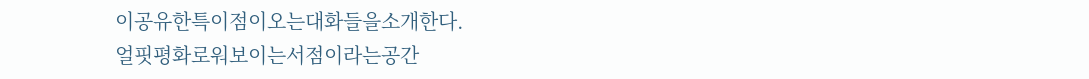이공유한특이점이오는대화들을소개한다.
얼핏평화로워보이는서점이라는공간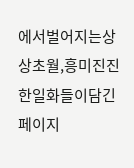에서벌어지는상상초월,흥미진진한일화들이담긴페이지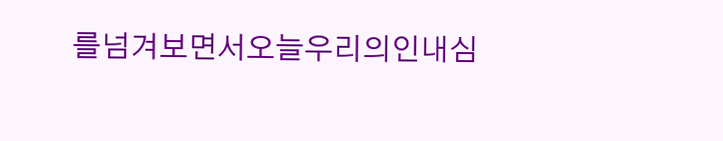를넘겨보면서오늘우리의인내심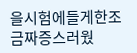을시험에들게한조금짜증스러웠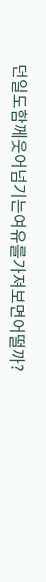던일도함께웃어넘기는여유를가져보면어떨까?